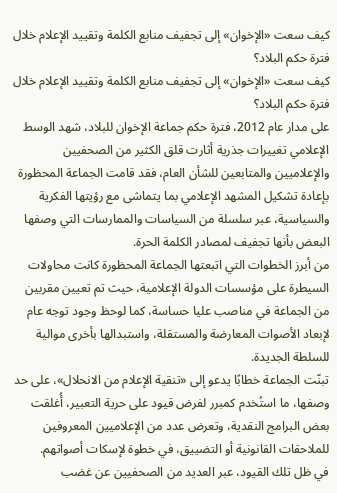كيف سعت «الإخوان» إلى تجفيف منابع الكلمة وتقييد الإعلام خلال فترة حكم البلاد؟
كيف سعت «الإخوان» إلى تجفيف منابع الكلمة وتقييد الإعلام خلال فترة حكم البلاد؟
على مدار عام 2012، فترة حكم جماعة الإخوان للبلاد، شهد الوسط الإعلامي تغييرات جذرية أثارت قلق الكثير من الصحفيين والإعلاميين والمتابعين للشأن العام، فقد قامت الجماعة المحظورة بإعادة تشكيل المشهد الإعلامي بما يتماشى مع رؤيتها الفكرية والسياسية، عبر سلسلة من السياسات والممارسات التي وصفها البعض بأنها تجفيف لمصادر الكلمة الحرة.
من أبرز الخطوات التي اتبعتها الجماعة المحظورة كانت محاولات السيطرة على مؤسسات الدولة الإعلامية، حيث تم تعيين مقربين من الجماعة في مناصب عليا حساسة، كما لوحظ وجود توجه عام لإبعاد الأصوات المعارضة والمستقلة، واستبدالها بأخرى موالية للسلطة الجديدة.
تبنّت الجماعة خطابًا يدعو إلى «تنقية الإعلام من الانحلال»، على حد وصفها، ما استُخدم كمبرر لفرض قيود على حرية التعبير، أُغلقت بعض البرامج النقدية، وتعرض عدد من الإعلاميين المعروفين للملاحقات القانونية أو التضييق، في خطوة لإسكات أصواتهم.
في ظل تلك القيود، عبر العديد من الصحفيين عن غضب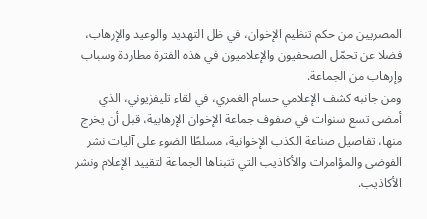المصريين من حكم تنظيم الإخوان، في ظل التهديد والوعيد والإرهاب، فضلا عن تحمّل الصحفيون والإعلاميون في هذه الفترة مطاردة وسباب وإرهاب من الجماعة.
ومن جانبه كشف الإعلامي حسام الغمري، في لقاء تليفزيوني، الذي أمضى تسع سنوات في صفوف جماعة الإخوان الإرهابية، قبل أن يخرج منها، تفاصيل صناعة الكذب الإخوانية، مسلطًا الضوء على آليات نشر الفوضى والمؤامرات والأكاذيب التي تتبناها الجماعة لتقييد الإعلام ونشر الأكاذيب.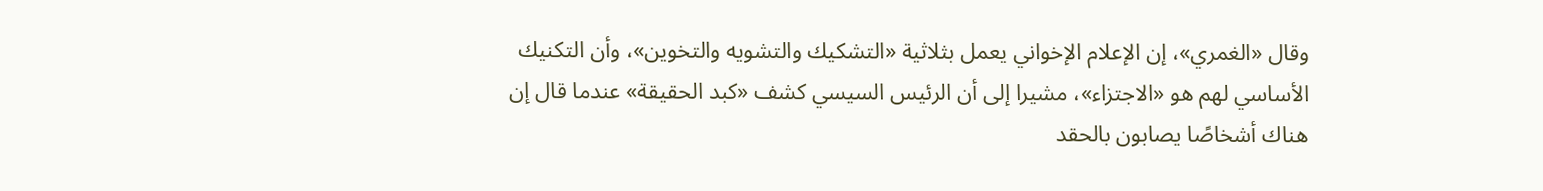وقال «الغمري»، إن الإعلام الإخواني يعمل بثلاثية «التشكيك والتشويه والتخوين»، وأن التكنيك الأساسي لهم هو «الاجتزاء»، مشيرا إلى أن الرئيس السيسي كشف «كبد الحقيقة» عندما قال إن هناك أشخاصًا يصابون بالحقد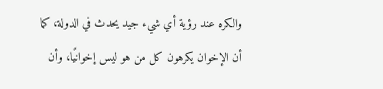والكره عند رؤية أي شيء جيد يحدث في الدولة، كما أن الإخوان يكرهون كل من هو ليس إخوانيًا، وأن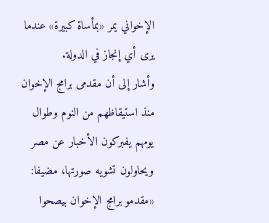الإخواني يمر «بمأساة كبيرة» عندما يرى أي إنجاز في الدولة.
وأشار إلى أن مقدمى برامج الإخوان منذ استيقاظهم من النوم وطوال يومهم يفبركون الأخبار عن مصر ويحاولون تشويه صورتها، مضيفا: «مقدمو برامج الإخوان بيصحوا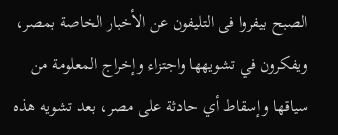الصبح بيفروا فى التليفون عن الأخبار الخاصة بمصر، ويفكرون في تشويهها واجتزاء وإخراج المعلومة من سياقها وإسقاط أي حادثة على مصر، بعد تشويه هذه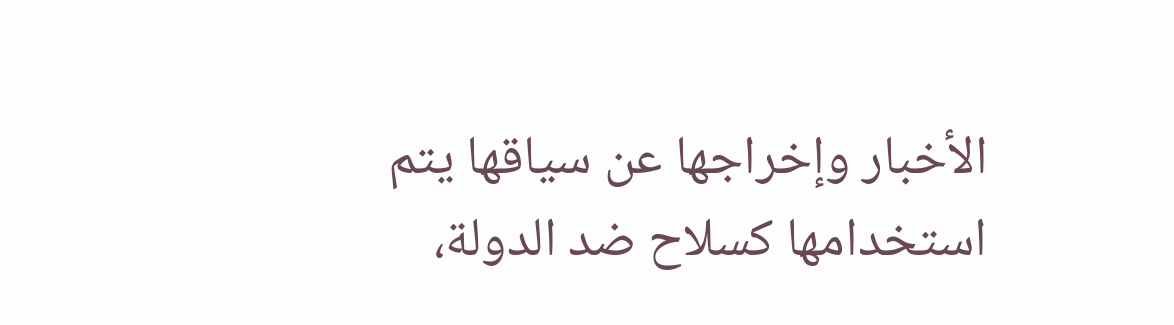الأخبار وإخراجها عن سياقها يتم استخدامها كسلاح ضد الدولة،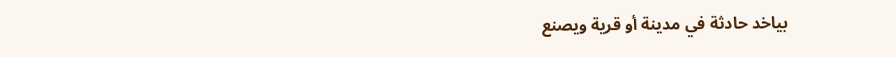بياخد حادثة في مدينة أو قرية ويصنع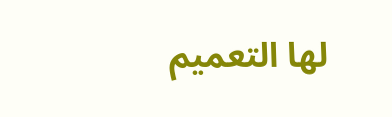لها التعميم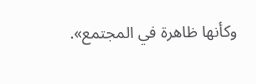وكأنها ظاهرة في المجتمع».